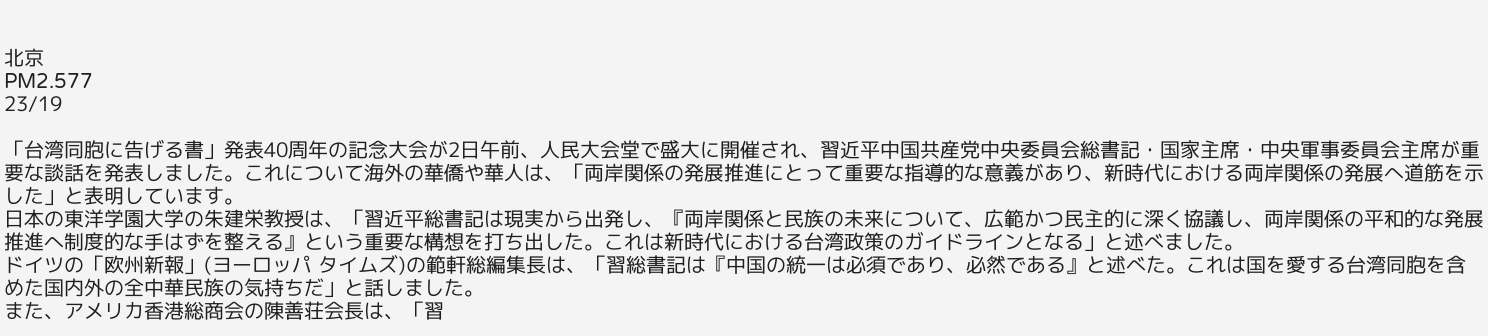北京
PM2.577
23/19

「台湾同胞に告げる書」発表40周年の記念大会が2日午前、人民大会堂で盛大に開催され、習近平中国共産党中央委員会総書記・国家主席・中央軍事委員会主席が重要な談話を発表しました。これについて海外の華僑や華人は、「両岸関係の発展推進にとって重要な指導的な意義があり、新時代における両岸関係の発展へ道筋を示した」と表明しています。
日本の東洋学園大学の朱建栄教授は、「習近平総書記は現実から出発し、『両岸関係と民族の未来について、広範かつ民主的に深く協議し、両岸関係の平和的な発展推進へ制度的な手はずを整える』という重要な構想を打ち出した。これは新時代における台湾政策のガイドラインとなる」と述べました。
ドイツの「欧州新報」(ヨーロッパ タイムズ)の範軒総編集長は、「習総書記は『中国の統一は必須であり、必然である』と述べた。これは国を愛する台湾同胞を含めた国内外の全中華民族の気持ちだ」と話しました。
また、アメリカ香港総商会の陳善荘会長は、「習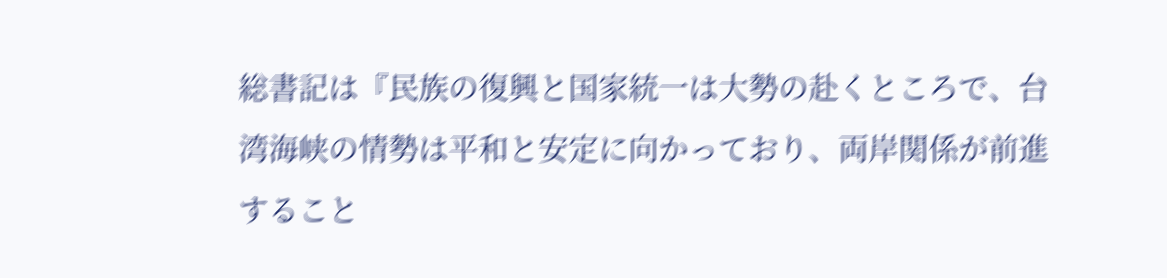総書記は『民族の復興と国家統一は大勢の赴くところで、台湾海峡の情勢は平和と安定に向かっており、両岸関係が前進すること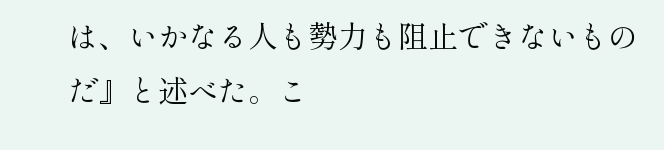は、いかなる人も勢力も阻止できないものだ』と述べた。こ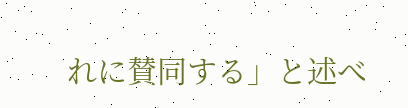れに賛同する」と述べ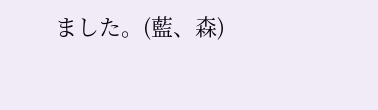ました。(藍、森)